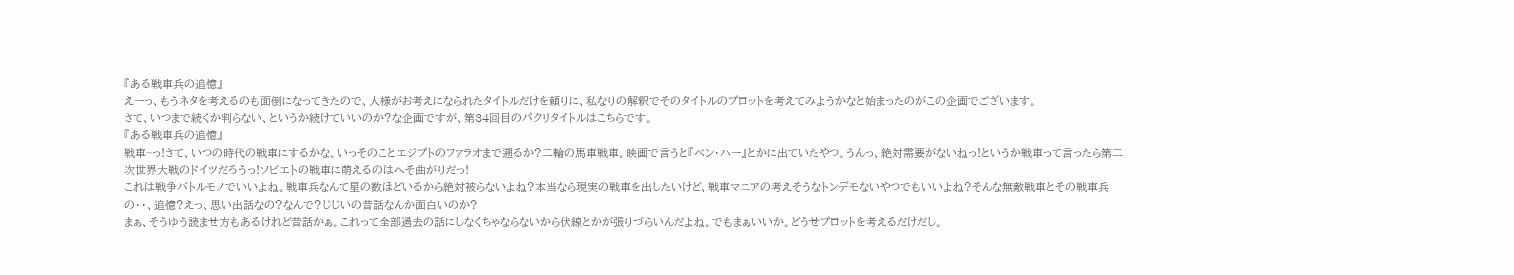『ある戦車兵の追憶』
えーっ、もうネタを考えるのも面倒になってきたので、人様がお考えになられたタイトルだけを頼りに、私なりの解釈でそのタイトルのプロットを考えてみようかなと始まったのがこの企画でございます。
さて、いつまで続くか判らない、というか続けていいのか?な企画ですが、第34回目のパクリタイトルはこちらです。
『ある戦車兵の追憶』
戦車~っ!さて、いつの時代の戦車にするかな。いっそのことエジプトのファラオまで遡るか?二輪の馬車戦車。映画で言うと『ベン・ハー』とかに出ていたやつ。うんっ、絶対需要がないねっ!というか戦車って言ったら第二次世界大戦のドイツだろうっ!ソビエトの戦車に萌えるのはへそ曲がりだっ!
これは戦争バトルモノでいいよね。戦車兵なんて星の数ほどいるから絶対被らないよね?本当なら現実の戦車を出したいけど、戦車マニアの考えそうなトンデモないやつでもいいよね?そんな無敵戦車とその戦車兵の・・、追憶?えっ、思い出話なの?なんで?じじいの昔話なんか面白いのか?
まぁ、そうゆう読ませ方もあるけれど昔話かぁ。これって全部過去の話にしなくちゃならないから伏線とかが張りづらいんだよね。でもまぁいいか。どうせプロットを考えるだけだし。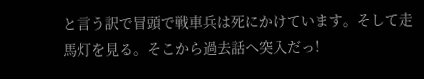と言う訳で冒頭で戦車兵は死にかけています。そして走馬灯を見る。そこから過去話へ突入だっ!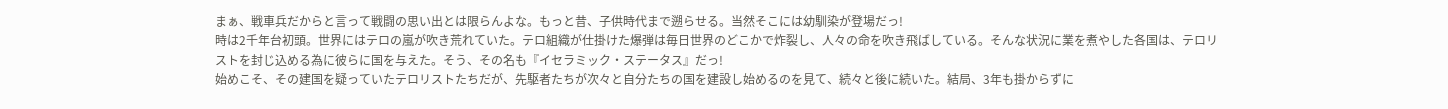まぁ、戦車兵だからと言って戦闘の思い出とは限らんよな。もっと昔、子供時代まで遡らせる。当然そこには幼馴染が登場だっ!
時は2千年台初頭。世界にはテロの嵐が吹き荒れていた。テロ組織が仕掛けた爆弾は毎日世界のどこかで炸裂し、人々の命を吹き飛ばしている。そんな状況に業を煮やした各国は、テロリストを封じ込める為に彼らに国を与えた。そう、その名も『イセラミック・ステータス』だっ!
始めこそ、その建国を疑っていたテロリストたちだが、先駆者たちが次々と自分たちの国を建設し始めるのを見て、続々と後に続いた。結局、3年も掛からずに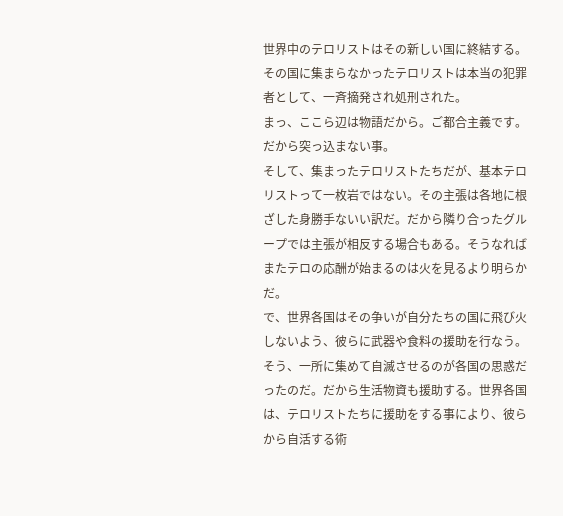世界中のテロリストはその新しい国に終結する。その国に集まらなかったテロリストは本当の犯罪者として、一斉摘発され処刑された。
まっ、ここら辺は物語だから。ご都合主義です。だから突っ込まない事。
そして、集まったテロリストたちだが、基本テロリストって一枚岩ではない。その主張は各地に根ざした身勝手ないい訳だ。だから隣り合ったグループでは主張が相反する場合もある。そうなればまたテロの応酬が始まるのは火を見るより明らかだ。
で、世界各国はその争いが自分たちの国に飛び火しないよう、彼らに武器や食料の援助を行なう。そう、一所に集めて自滅させるのが各国の思惑だったのだ。だから生活物資も援助する。世界各国は、テロリストたちに援助をする事により、彼らから自活する術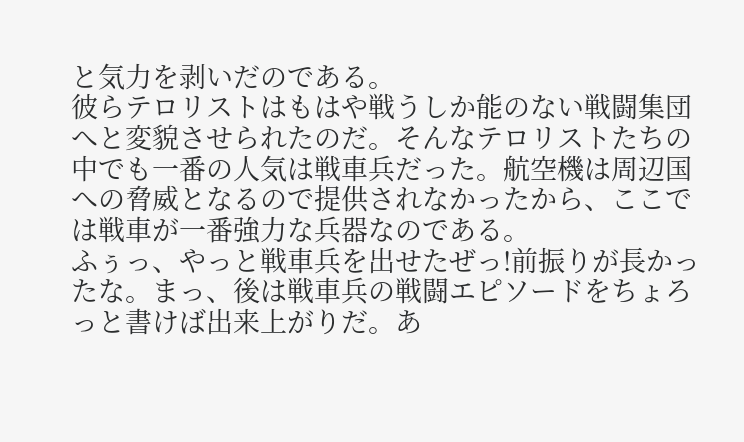と気力を剥いだのである。
彼らテロリストはもはや戦うしか能のない戦闘集団へと変貌させられたのだ。そんなテロリストたちの中でも一番の人気は戦車兵だった。航空機は周辺国への脅威となるので提供されなかったから、ここでは戦車が一番強力な兵器なのである。
ふぅっ、やっと戦車兵を出せたぜっ!前振りが長かったな。まっ、後は戦車兵の戦闘エピソードをちょろっと書けば出来上がりだ。あ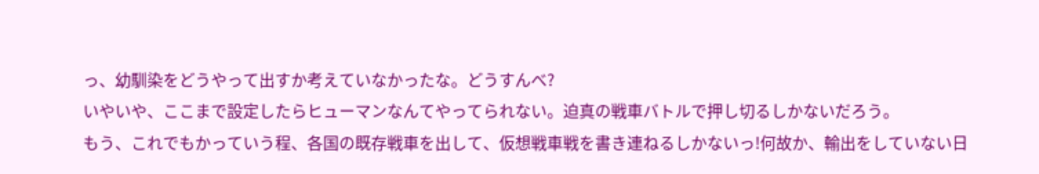っ、幼馴染をどうやって出すか考えていなかったな。どうすんべ?
いやいや、ここまで設定したらヒューマンなんてやってられない。迫真の戦車バトルで押し切るしかないだろう。
もう、これでもかっていう程、各国の既存戦車を出して、仮想戦車戦を書き連ねるしかないっ!何故か、輸出をしていない日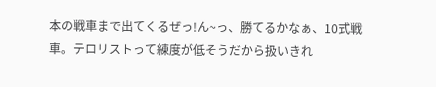本の戦車まで出てくるぜっ!ん~っ、勝てるかなぁ、10式戦車。テロリストって練度が低そうだから扱いきれ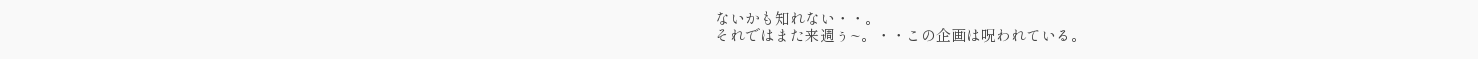ないかも知れない・・。
それではまた来週ぅ~。・・この企画は呪われている。